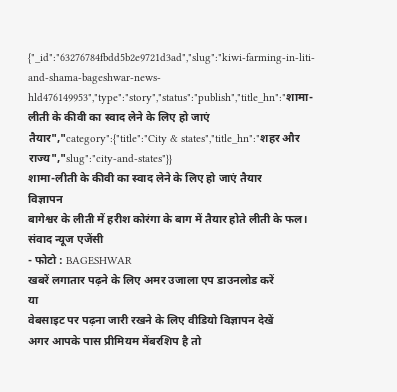{"_id":"63276784fbdd5b2e9721d3ad","slug":"kiwi-farming-in-liti-and-shama-bageshwar-news-hld476149953","type":"story","status":"publish","title_hn":"शामा-लीती के कीवी का स्वाद लेने के लिए हो जाएं तैयार","category":{"title":"City & states","title_hn":"शहर और राज्य","slug":"city-and-states"}}
शामा-लीती के कीवी का स्वाद लेने के लिए हो जाएं तैयार
विज्ञापन
बागेश्वर के लीती में हरीश कोरंगा के बाग में तैयार होते लीती के फल। संवाद न्यूज एजेंसी
- फोटो : BAGESHWAR
खबरें लगातार पढ़ने के लिए अमर उजाला एप डाउनलोड करें
या
वेबसाइट पर पढ़ना जारी रखने के लिए वीडियो विज्ञापन देखें
अगर आपके पास प्रीमियम मेंबरशिप है तो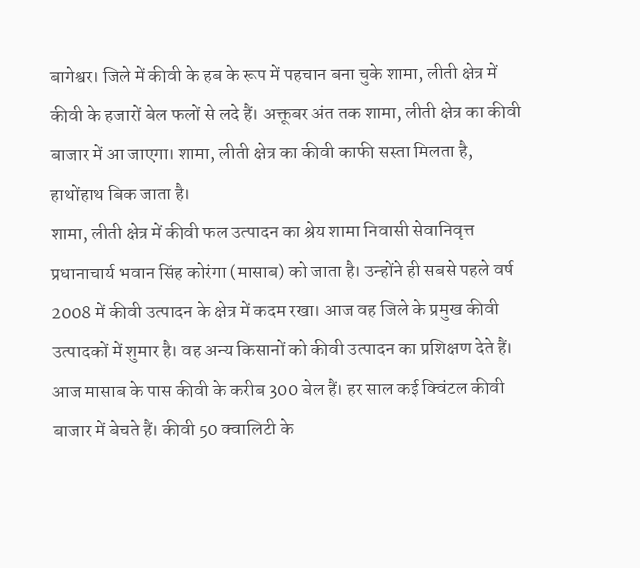बागेश्वर। जिले में कीवी के हब के रूप में पहचान बना चुके शामा, लीती क्षेत्र में कीवी के हजारों बेल फलों से लदे हैं। अक्तूबर अंत तक शामा, लीती क्षेत्र का कीवी बाजार में आ जाएगा। शामा, लीती क्षेत्र का कीवी काफी सस्ता मिलता है, हाथोंहाथ बिक जाता है।
शामा, लीती क्षेत्र में कीवी फल उत्पादन का श्रेय शामा निवासी सेवानिवृत्त प्रधानाचार्य भवान सिंह कोरंगा (मासाब) को जाता है। उन्होंने ही सबसे पहले वर्ष 2008 में कीवी उत्पादन के क्षेत्र में कदम रखा। आज वह जिले के प्रमुख कीवी उत्पादकों में शुमार है। वह अन्य किसानों को कीवी उत्पादन का प्रशिक्षण देते हैं। आज मासाब के पास कीवी के करीब 300 बेल हैं। हर साल कई क्विंटल कीवी बाजार में बेचते हैं। कीवी 50 क्वालिटी के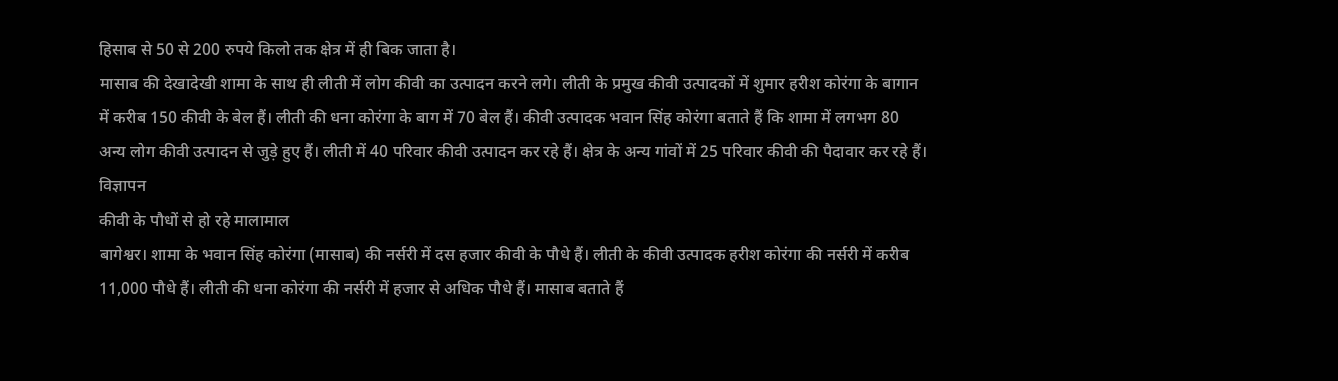हिसाब से 50 से 200 रुपये किलो तक क्षेत्र में ही बिक जाता है।
मासाब की देखादेखी शामा के साथ ही लीती में लोग कीवी का उत्पादन करने लगे। लीती के प्रमुख कीवी उत्पादकों में शुमार हरीश कोरंगा के बागान में करीब 150 कीवी के बेल हैं। लीती की धना कोरंगा के बाग में 70 बेल हैं। कीवी उत्पादक भवान सिंह कोरंगा बताते हैं कि शामा में लगभग 80 अन्य लोग कीवी उत्पादन से जुड़े हुए हैं। लीती में 40 परिवार कीवी उत्पादन कर रहे हैं। क्षेत्र के अन्य गांवों में 25 परिवार कीवी की पैदावार कर रहे हैं।
विज्ञापन
कीवी के पौधों से हो रहे मालामाल
बागेश्वर। शामा के भवान सिंह कोरंगा (मासाब) की नर्सरी में दस हजार कीवी के पौधे हैं। लीती के कीवी उत्पादक हरीश कोरंगा की नर्सरी में करीब 11,000 पौधे हैं। लीती की धना कोरंगा की नर्सरी में हजार से अधिक पौधे हैं। मासाब बताते हैं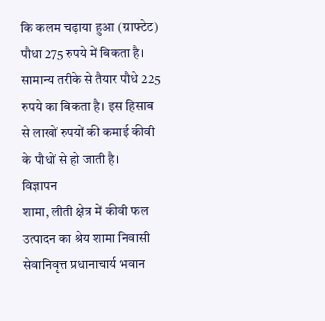कि कलम चढ़ाया हुआ (ग्राफ्टेट) पौधा 275 रुपये में बिकता है। सामान्य तरीके से तैयार पौधे 225 रुपये का बिकता है। इस हिसाब से लाखों रुपयों की कमाई कीवी के पौधों से हो जाती है।
विज्ञापन
शामा, लीती क्षेत्र में कीवी फल उत्पादन का श्रेय शामा निवासी सेवानिवृत्त प्रधानाचार्य भवान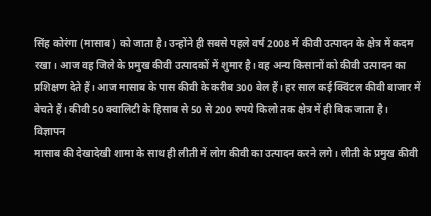सिंह कोरंगा (मासाब) को जाता है। उन्होंने ही सबसे पहले वर्ष 2008 में कीवी उत्पादन के क्षेत्र में कदम रखा। आज वह जिले के प्रमुख कीवी उत्पादकों में शुमार है। वह अन्य किसानों को कीवी उत्पादन का प्रशिक्षण देते हैं। आज मासाब के पास कीवी के करीब 300 बेल हैं। हर साल कई क्विंटल कीवी बाजार में बेचते हैं। कीवी 50 क्वालिटी के हिसाब से 50 से 200 रुपये किलो तक क्षेत्र में ही बिक जाता है।
विज्ञापन
मासाब की देखादेखी शामा के साथ ही लीती में लोग कीवी का उत्पादन करने लगे। लीती के प्रमुख कीवी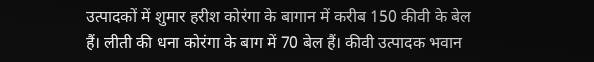उत्पादकों में शुमार हरीश कोरंगा के बागान में करीब 150 कीवी के बेल हैं। लीती की धना कोरंगा के बाग में 70 बेल हैं। कीवी उत्पादक भवान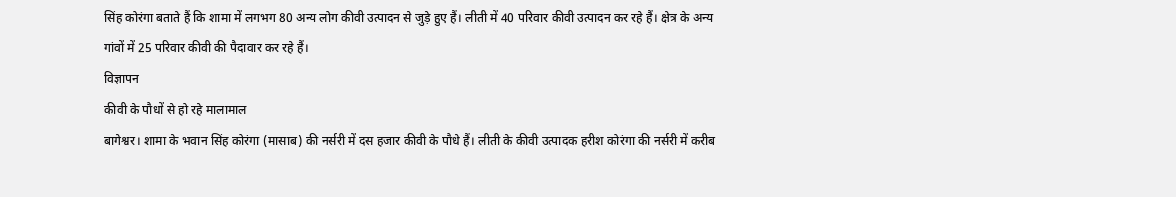सिंह कोरंगा बताते हैं कि शामा में लगभग 80 अन्य लोग कीवी उत्पादन से जुड़े हुए हैं। लीती में 40 परिवार कीवी उत्पादन कर रहे हैं। क्षेत्र के अन्य गांवों में 25 परिवार कीवी की पैदावार कर रहे हैं।
विज्ञापन
कीवी के पौधों से हो रहे मालामाल
बागेश्वर। शामा के भवान सिंह कोरंगा (मासाब) की नर्सरी में दस हजार कीवी के पौधे हैं। लीती के कीवी उत्पादक हरीश कोरंगा की नर्सरी में करीब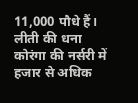11,000 पौधे हैं। लीती की धना कोरंगा की नर्सरी में हजार से अधिक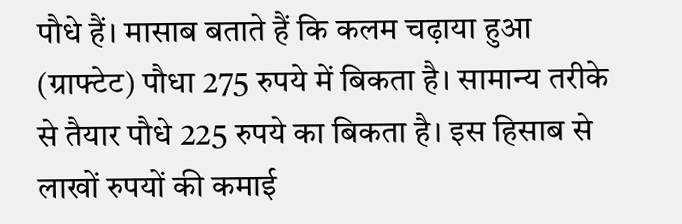पौधे हैं। मासाब बताते हैं कि कलम चढ़ाया हुआ (ग्राफ्टेट) पौधा 275 रुपये में बिकता है। सामान्य तरीके से तैयार पौधे 225 रुपये का बिकता है। इस हिसाब से लाखों रुपयों की कमाई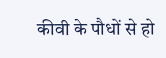कीवी के पौधों से हो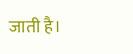जाती है।